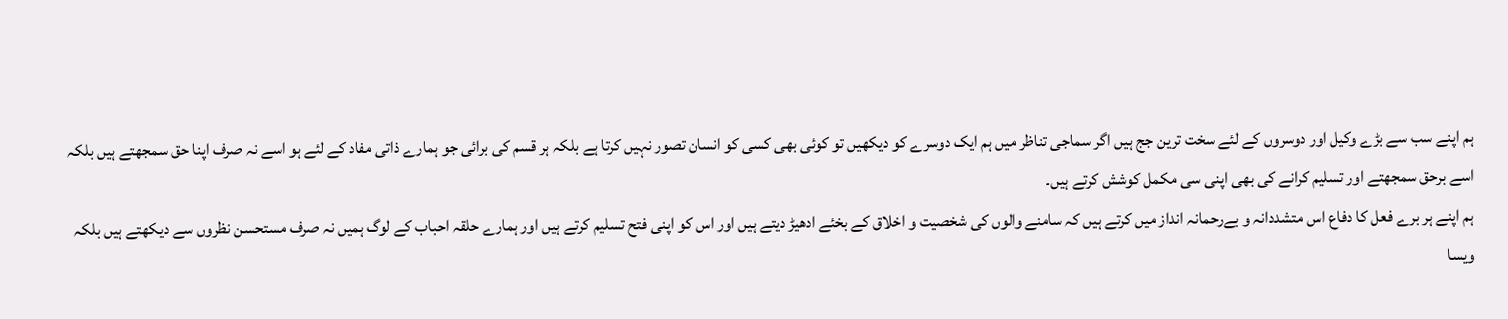ہم اپنے سب سے بڑے وکیل اور دوسروں کے لئے سخت ترین جج ہیں اگر سماجی تناظر میں ہم ایک دوسرے کو دیکھیں تو کوئی بھی کسی کو انسان تصور نہیں کرتا ہے بلکہ ہر قسم کی برائی جو ہمارے ذاتی مفاد کے لئے ہو اسے نہ صرف اپنا حق سمجھتے ہیں بلکہ اسے برحق سمجھتے اور تسلیم کرانے کی بھی اپنی سی مکمل کوشش کرتے ہیں۔
ہم اپنے ہر برے فعل کا دفاع اس متشددانہ و بےرحمانہ انداز میں کرتے ہیں کہ سامنے والوں کی شخصیت و اخلاق کے بخئے ادھیڑ دیتے ہیں اور اس کو اپنی فتح تسلیم کرتے ہیں اور ہمارے حلقہ احباب کے لوگ ہمیں نہ صرف مستحسن نظروں سے دیکھتے ہیں بلکہ ویسا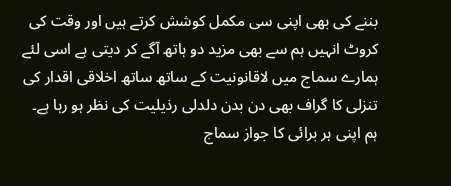بننے کی بھی اپنی سی مکمل کوشش کرتے ہیں اور وقت کی کروٹ انہیں ہم سے بھی مزید دو ہاتھ آگے کر دیتی ہے اسی لئے ہمارے سماج میں لاقانونیت کے ساتھ ساتھ اخلاقی اقدار کی تنزلی کا گراف بھی دن بدن دلدلی رذیلیت کی نظر ہو رہا ہے۔
ہم اپنی ہر برائی کا جواز سماج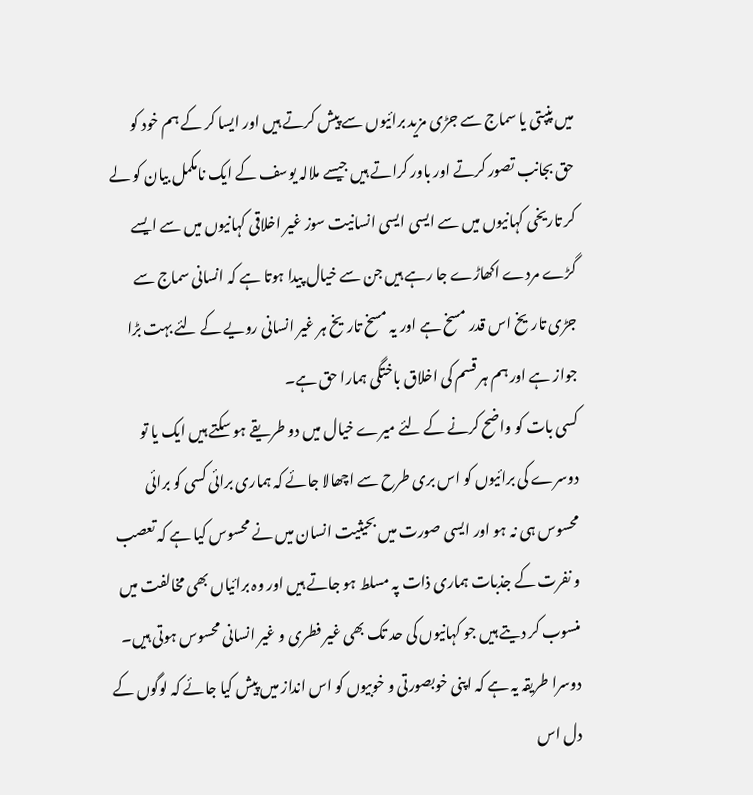میں پنپتی یا سماج سے جڑی مزید برائیوں سے پیش کرتے ہیں اور ایسا کر کے ہم خود کو حق بجانب تصور کرتے اور باور کراتے ہیں جیسے ملالہ یوسف کے ایک نامکمل بیان کو لے کر تاریخی کہانیوں میں سے ایسی ایسی انسانیت سوز غیر اخلاقی کہانیوں میں سے ایسے گڑے مردے اکھاڑے جا رہے ہیں جن سے خیال پیدا ہوتا ہے کہ انسانی سماج سے جڑی تاریخ اس قدر مسخ ہے اور یہ مسخ تاریخ ہر غیر انسانی رویے کے لئے بہت بڑا جواز ہے اور ہم ہر قسم کی اخلاق باختگی ہمارا حق ہے۔
کسی بات کو واضح کرنے کے لئے میرے خیال میں دو طریقے ہو سکتے ہیں ایک یا تو دوسرے کی برائیوں کو اس بری طرح سے اچھالا جائے کہ ہماری برائی کسی کو برائی محسوس ہی نہ ہو اور ایسی صورت میں بحیثیت انسان میں نے محسوس کیا ہے کہ تعصب و نفرت کے جذبات ہماری ذات پہ مسلط ہو جاتے ہیں اور وہ برائیاں بھی مخالفت میں منسوب کر دیتے ہیں جو کہانیوں کی حد تک بھی غیر فطری و غیر انسانی محسوس ہوتی ہیں۔
دوسرا طریقہ یہ ہے کہ اپنی خوبصورتی و خوبیوں کو اس انداز میں پیش کیا جائے کہ لوگوں کے دل اس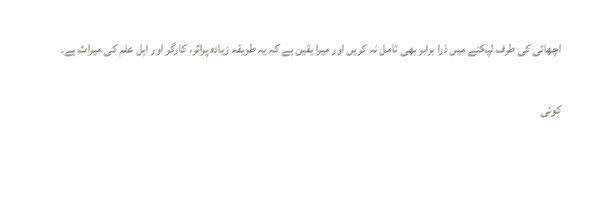اچھائی کی طرف لپکنے میں ذرا برابر بھی تامل نہ کریں اور میرا یقین ہے کہ یہ طریقہ زیادہ پراثر، کارگر اور اہل علم کی میراث ہے۔

کوئی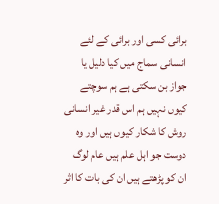برائی کسی اور برائی کے لئے انسانی سماج میں کیا دلیل یا جواز بن سکتی ہے ہم سوچتے کیوں نہیں ہم اس قدر غیر انسانی روش کا شکار کیوں ہیں اور وہ دوست جو اہل علم ہیں عام لوگ ان کو پڑھتے ہیں ان کی بات کا اثر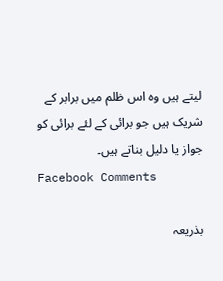لیتے ہیں وہ اس ظلم میں برابر کے شریک ہیں جو برائی کے لئے برائی کو جواز یا دلیل بناتے ہیں۔
Facebook Comments

بذریعہ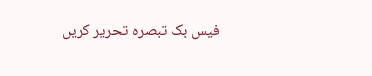فیس بک تبصرہ تحریر کریں